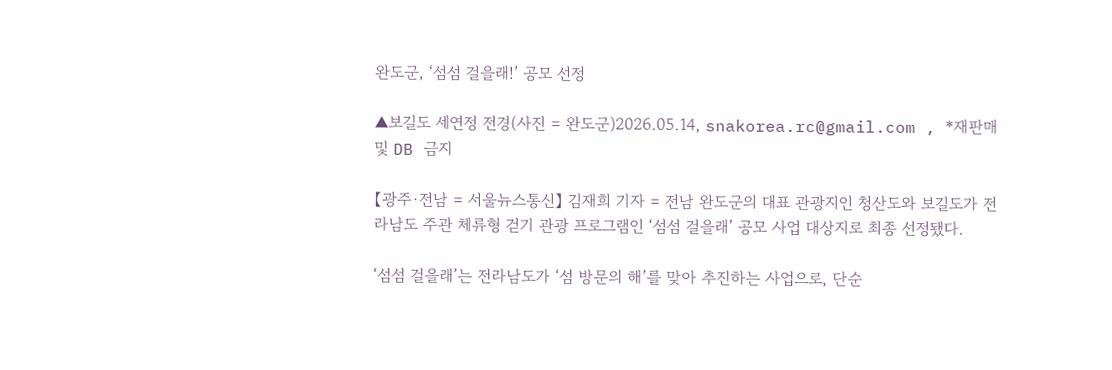완도군, ‘섬섬 걸을래!’ 공모 선정

▲보길도 세연정 전경(사진 = 완도군)2026.05.14, snakorea.rc@gmail.com , *재판매 및 DB 금지

【광주·전남 = 서울뉴스통신】 김재희 기자 = 전남 완도군의 대표 관광지인 청산도와 보길도가 전라남도 주관 체류형 걷기 관광 프로그램인 ‘섬섬 걸을래’ 공모 사업 대상지로 최종 선정됐다.

‘섬섬 걸을래’는 전라남도가 ‘섬 방문의 해’를 맞아 추진하는 사업으로, 단순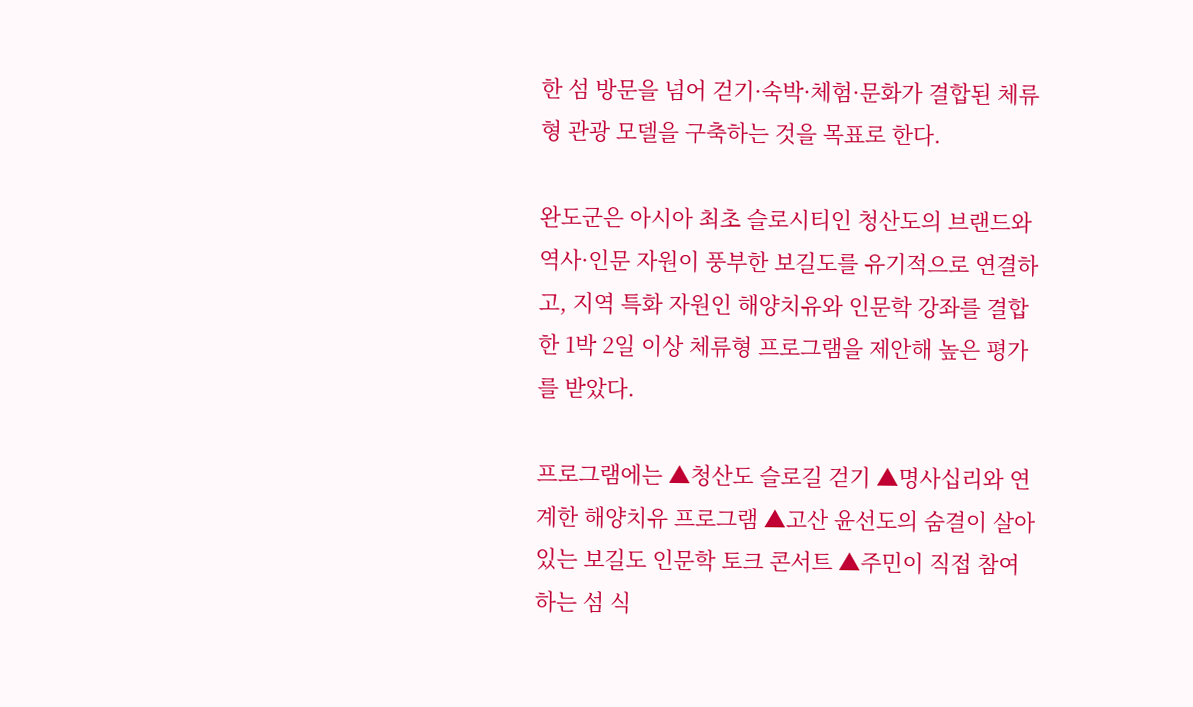한 섬 방문을 넘어 걷기·숙박·체험·문화가 결합된 체류형 관광 모델을 구축하는 것을 목표로 한다.

완도군은 아시아 최초 슬로시티인 청산도의 브랜드와 역사·인문 자원이 풍부한 보길도를 유기적으로 연결하고, 지역 특화 자원인 해양치유와 인문학 강좌를 결합한 1박 2일 이상 체류형 프로그램을 제안해 높은 평가를 받았다.

프로그램에는 ▲청산도 슬로길 걷기 ▲명사십리와 연계한 해양치유 프로그램 ▲고산 윤선도의 숨결이 살아 있는 보길도 인문학 토크 콘서트 ▲주민이 직접 참여하는 섬 식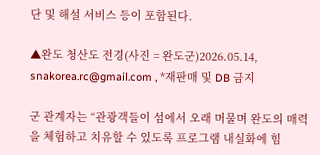단 및 해설 서비스 등이 포함된다.

▲완도 청산도 전경(사진 = 완도군)2026.05.14, snakorea.rc@gmail.com , *재판매 및 DB 금지

군 관계자는 “관광객들이 섬에서 오래 머물며 완도의 매력을 체험하고 치유할 수 있도록 프로그램 내실화에 힘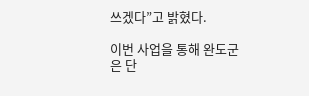쓰겠다”고 밝혔다.

이번 사업을 통해 완도군은 단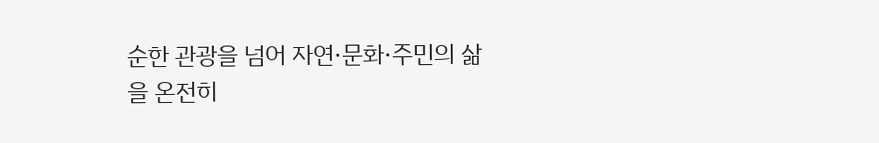순한 관광을 넘어 자연·문화·주민의 삶을 온전히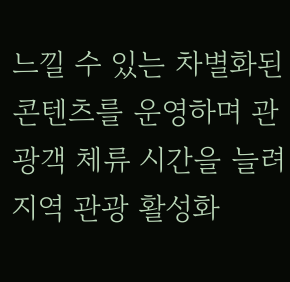느낄 수 있는 차별화된 콘텐츠를 운영하며 관광객 체류 시간을 늘려 지역 관광 활성화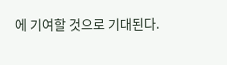에 기여할 것으로 기대된다.